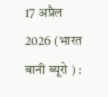17 अप्रैल 2026 (भारत बानी ब्यूरो ) :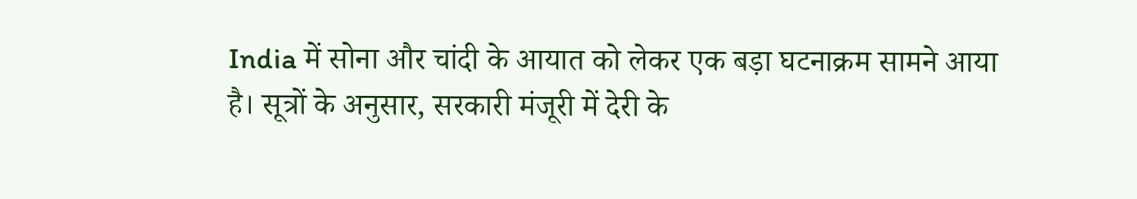India में सोना और चांदी के आयात को लेकर एक बड़ा घटनाक्रम सामने आया है। सूत्रों के अनुसार, सरकारी मंजूरी में देरी के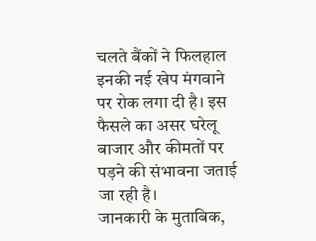चलते बैंकों ने फिलहाल इनकी नई खेप मंगवाने पर रोक लगा दी है। इस फैसले का असर घरेलू बाजार और कीमतों पर पड़ने की संभावना जताई जा रही है।
जानकारी के मुताबिक,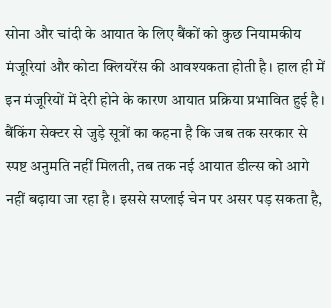सोना और चांदी के आयात के लिए बैंकों को कुछ नियामकीय मंजूरियां और कोटा क्लियरेंस की आवश्यकता होती है। हाल ही में इन मंजूरियों में देरी होने के कारण आयात प्रक्रिया प्रभावित हुई है।
बैंकिंग सेक्टर से जुड़े सूत्रों का कहना है कि जब तक सरकार से स्पष्ट अनुमति नहीं मिलती, तब तक नई आयात डील्स को आगे नहीं बढ़ाया जा रहा है। इससे सप्लाई चेन पर असर पड़ सकता है,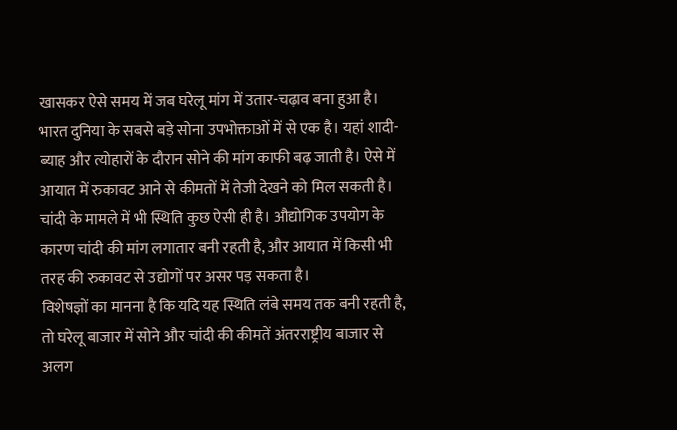खासकर ऐसे समय में जब घरेलू मांग में उतार-चढ़ाव बना हुआ है।
भारत दुनिया के सबसे बड़े सोना उपभोक्ताओं में से एक है। यहां शादी-ब्याह और त्योहारों के दौरान सोने की मांग काफी बढ़ जाती है। ऐसे में आयात में रुकावट आने से कीमतों में तेजी देखने को मिल सकती है।
चांदी के मामले में भी स्थिति कुछ ऐसी ही है। औद्योगिक उपयोग के कारण चांदी की मांग लगातार बनी रहती है, और आयात में किसी भी तरह की रुकावट से उद्योगों पर असर पड़ सकता है।
विशेषज्ञों का मानना है कि यदि यह स्थिति लंबे समय तक बनी रहती है, तो घरेलू बाजार में सोने और चांदी की कीमतें अंतरराष्ट्रीय बाजार से अलग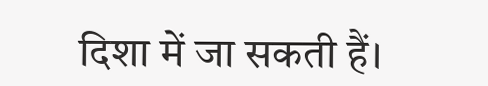दिशा में जा सकती हैं।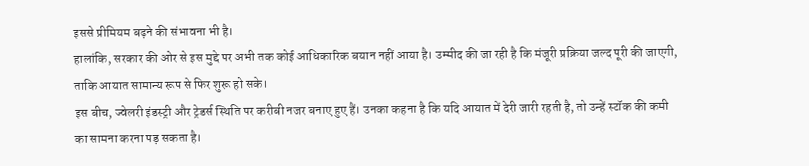इससे प्रीमियम बढ़ने की संभावना भी है।
हालांकि, सरकार की ओर से इस मुद्दे पर अभी तक कोई आधिकारिक बयान नहीं आया है। उम्मीद की जा रही है कि मंजूरी प्रक्रिया जल्द पूरी की जाएगी, ताकि आयात सामान्य रूप से फिर शुरू हो सके।
इस बीच, ज्वेलरी इंडस्ट्री और ट्रेडर्स स्थिति पर करीबी नजर बनाए हुए हैं। उनका कहना है कि यदि आयात में देरी जारी रहती है, तो उन्हें स्टॉक की कमी का सामना करना पड़ सकता है।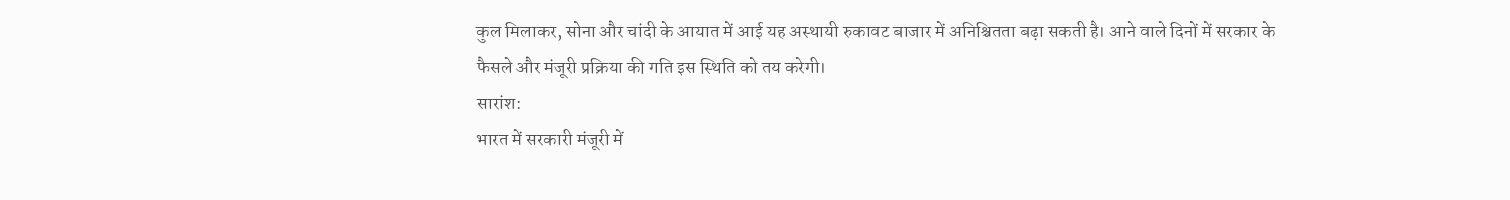कुल मिलाकर, सोना और चांदी के आयात में आई यह अस्थायी रुकावट बाजार में अनिश्चितता बढ़ा सकती है। आने वाले दिनों में सरकार के फैसले और मंजूरी प्रक्रिया की गति इस स्थिति को तय करेगी।
सारांश:
भारत में सरकारी मंजूरी में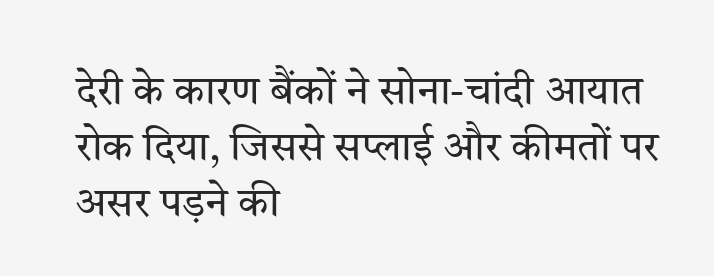देरी के कारण बैंकों ने सोना-चांदी आयात रोक दिया, जिससे सप्लाई और कीमतों पर असर पड़ने की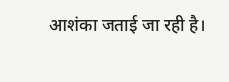आशंका जताई जा रही है।